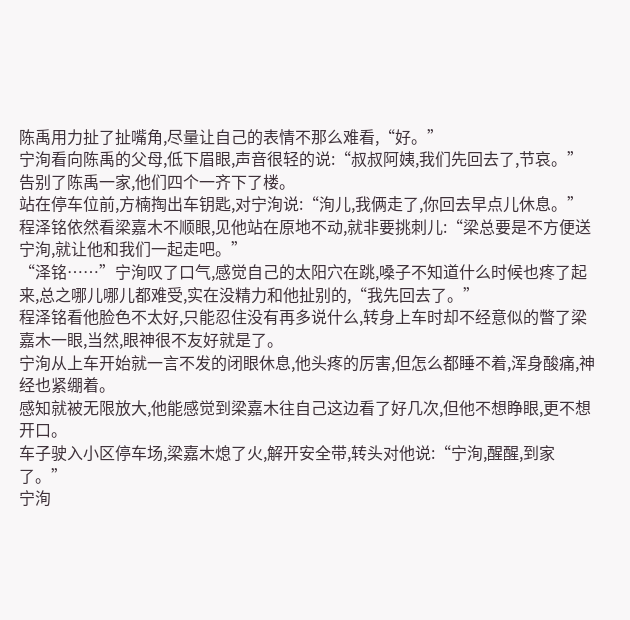陈禹用力扯了扯嘴角,尽量让自己的表情不那么难看,“好。”
宁洵看向陈禹的父母,低下眉眼,声音很轻的说:“叔叔阿姨,我们先回去了,节哀。”
告别了陈禹一家,他们四个一齐下了楼。
站在停车位前,方楠掏出车钥匙,对宁洵说:“洵儿,我俩走了,你回去早点儿休息。”
程泽铭依然看梁嘉木不顺眼,见他站在原地不动,就非要挑刺儿:“梁总要是不方便送宁洵,就让他和我们一起走吧。”
“泽铭……”宁洵叹了口气,感觉自己的太阳穴在跳,嗓子不知道什么时候也疼了起来,总之哪儿哪儿都难受,实在没精力和他扯别的,“我先回去了。”
程泽铭看他脸色不太好,只能忍住没有再多说什么,转身上车时却不经意似的瞥了梁嘉木一眼,当然,眼神很不友好就是了。
宁洵从上车开始就一言不发的闭眼休息,他头疼的厉害,但怎么都睡不着,浑身酸痛,神经也紧绷着。
感知就被无限放大,他能感觉到梁嘉木往自己这边看了好几次,但他不想睁眼,更不想开口。
车子驶入小区停车场,梁嘉木熄了火,解开安全带,转头对他说:“宁洵,醒醒,到家了。”
宁洵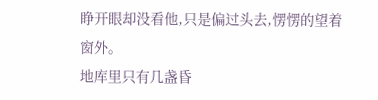睁开眼却没看他,只是偏过头去,愣愣的望着窗外。
地库里只有几盏昏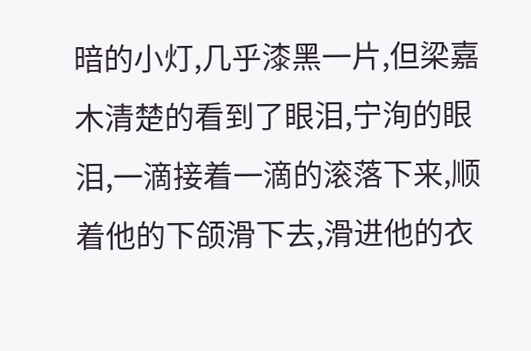暗的小灯,几乎漆黑一片,但梁嘉木清楚的看到了眼泪,宁洵的眼泪,一滴接着一滴的滚落下来,顺着他的下颌滑下去,滑进他的衣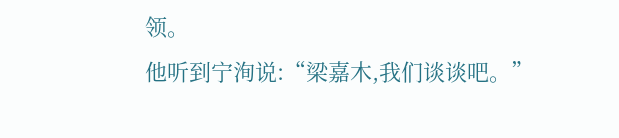领。
他听到宁洵说:“梁嘉木,我们谈谈吧。”